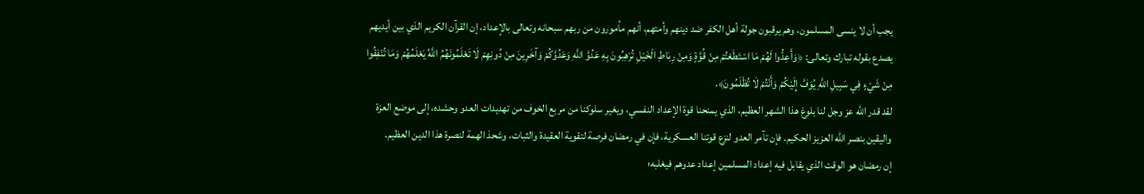يجب أن لا ينسى المسلمون، وهم يرقبون جولة أهل الكفر ضد دينهم وأمتهم، أنهم مأمورون من ربهم سبحانه وتعالى بالإعداد، إن القرآن الكريم الذي بين أيديهم يصدع بقوله تبارك وتعالى: ﴿وَأَعِدُّوا لَهُمْ مَا اسْتَطَعْتُمْ مِنْ قُوَّةٍ وَمِنْ رِبَاطِ الْخَيْلِ تُرْهِبُونَ بِهِ عَدُوَّ اللَّهِ وَعَدُوَّكُمْ وَآخَرِينَ مِنْ دُونِهِمْ لَا تَعْلَمُونَهُمُ اللَّهُ يَعْلَمُهُمْ وَمَا تُنْفِقُوا مِنْ شَيْءٍ فِي سَبِيلِ اللَّهِ يُوَفَّ إِلَيْكُمْ وَأَنْتُمْ لَا تُظْلَمُونَ﴾.
لقد قدر الله عز وجل لنا بلوغ هذا الشهر العظيم، الذي يمنحنا قوة الإعداد النفسي، ويغير سلوكنا من مربع الخوف من تهديدات العدو وحشده، إلى موضع العزة واليقين بنصر الله العزيز الحكيم. فإن تآمر العدو لنزع قوتنا العسكرية، فإن في رمضان فرصة لتقوية العقيدة والثبات، وشحذ الهمة لنصرة هذا الدين العظيم.
إن رمضان هو الوقت الذي يقابل فيه إعداد المسلمين إعداد عدوهم فيغلبه؛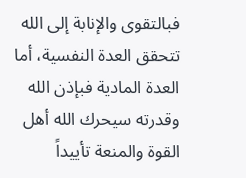فبالتقوى والإنابة إلى الله تتحقق العدة النفسية، أما العدة المادية فبإذن الله وقدرته سيحرك الله أهل القوة والمنعة تأييداً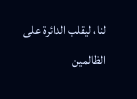لنا، ليقلب الدائرة على الظالمين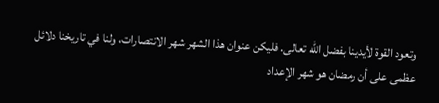وتعود القوة لأيدينا بفضل الله تعالى. فليكن عنوان هذا الشهر شهر الانتصارات، ولنا في تاريخنا دلائل عظمى على أن رمضان هو شهر الإعداد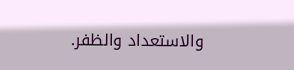والاستعداد والظفر.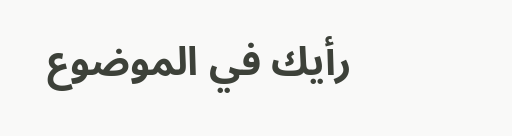رأيك في الموضوع